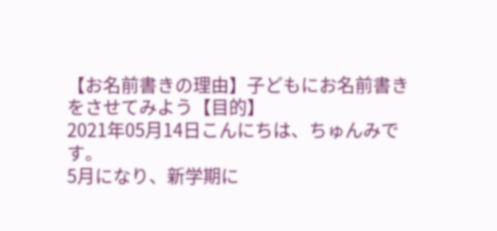【お名前書きの理由】子どもにお名前書きをさせてみよう【目的】
2021年05月14日こんにちは、ちゅんみです。
5月になり、新学期に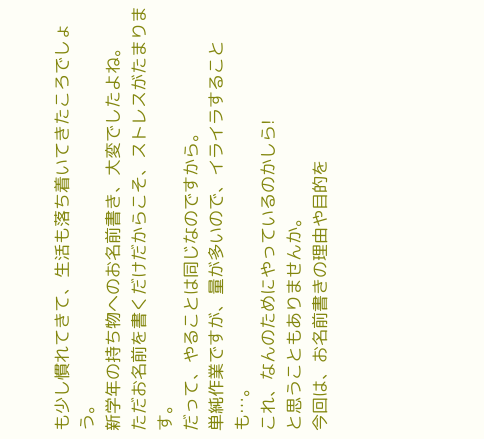も少し慣れてきて、生活も落ち着いてきたころでしょう。
新学年の持ち物へのお名前書き、大変でしたよね。
ただお名前を書くだけだからこそ、ストレスがたまります。
だって、やることは同じなのですから。
単純作業ですが、量が多いので、イライラすることも…。
これ、なんのためにやっているのかしら!
と思うこともありませんか。
今回は、お名前書きの理由や目的を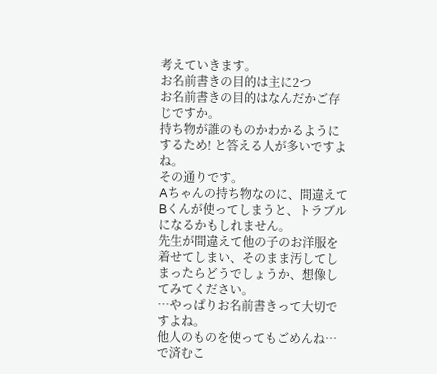考えていきます。
お名前書きの目的は主に2つ
お名前書きの目的はなんだかご存じですか。
持ち物が誰のものかわかるようにするため! と答える人が多いですよね。
その通りです。
Aちゃんの持ち物なのに、間違えてBくんが使ってしまうと、トラブルになるかもしれません。
先生が間違えて他の子のお洋服を着せてしまい、そのまま汚してしまったらどうでしょうか、想像してみてください。
…やっぱりお名前書きって大切ですよね。
他人のものを使ってもごめんね…で済むこ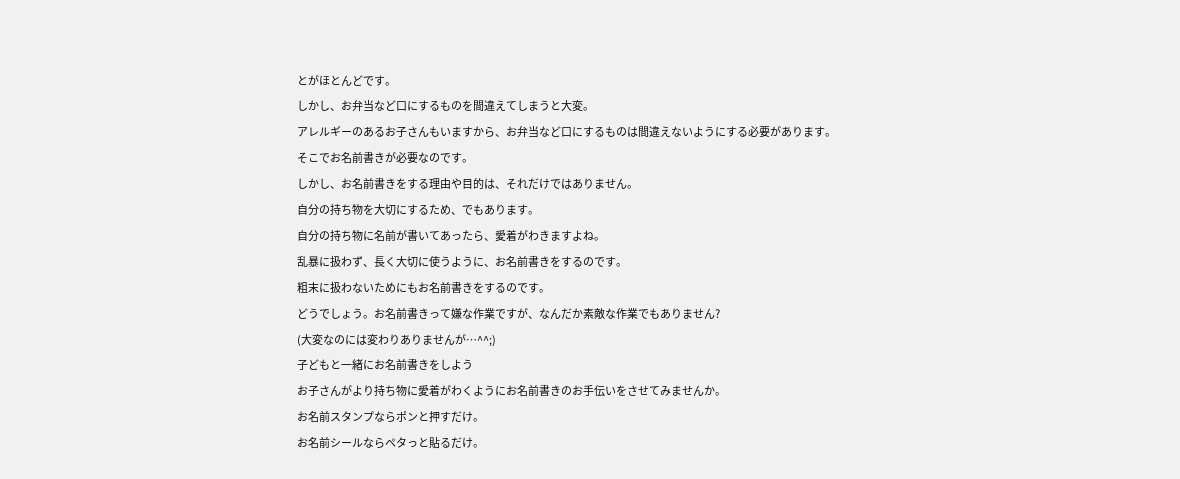とがほとんどです。
しかし、お弁当など口にするものを間違えてしまうと大変。
アレルギーのあるお子さんもいますから、お弁当など口にするものは間違えないようにする必要があります。
そこでお名前書きが必要なのです。
しかし、お名前書きをする理由や目的は、それだけではありません。
自分の持ち物を大切にするため、でもあります。
自分の持ち物に名前が書いてあったら、愛着がわきますよね。
乱暴に扱わず、長く大切に使うように、お名前書きをするのです。
粗末に扱わないためにもお名前書きをするのです。
どうでしょう。お名前書きって嫌な作業ですが、なんだか素敵な作業でもありません?
(大変なのには変わりありませんが…^^;)
子どもと一緒にお名前書きをしよう
お子さんがより持ち物に愛着がわくようにお名前書きのお手伝いをさせてみませんか。
お名前スタンプならポンと押すだけ。
お名前シールならペタっと貼るだけ。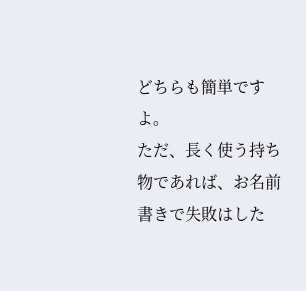どちらも簡単ですよ。
ただ、長く使う持ち物であれば、お名前書きで失敗はした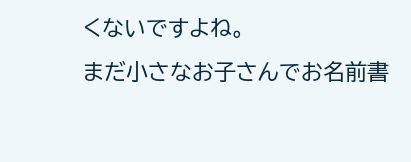くないですよね。
まだ小さなお子さんでお名前書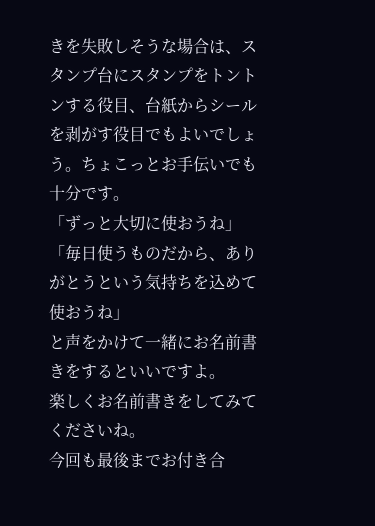きを失敗しそうな場合は、スタンプ台にスタンプをトントンする役目、台紙からシールを剥がす役目でもよいでしょう。ちょこっとお手伝いでも十分です。
「ずっと大切に使おうね」
「毎日使うものだから、ありがとうという気持ちを込めて使おうね」
と声をかけて一緒にお名前書きをするといいですよ。
楽しくお名前書きをしてみてくださいね。
今回も最後までお付き合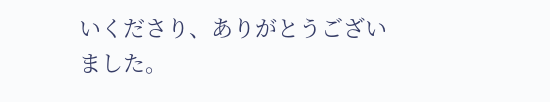いくださり、ありがとうございました。